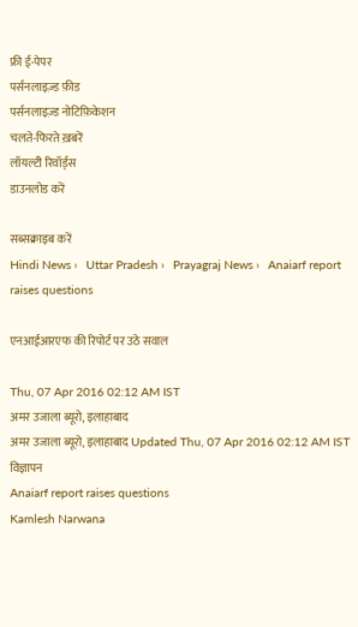फ्री ई-पेपर
पर्सनलाइज़्ड फ़ीड
पर्सनलाइज़्ड नोटिफ़िकेशन
चलते-फिरते ख़बरें
लॉयल्टी रिवॉर्ड्स
डाउनलोड करें

सब्सक्राइब करें
Hindi News ›   Uttar Pradesh ›   Prayagraj News ›   Anaiarf report raises questions

एनआईआरएफ की रिपोर्ट पर उठे सवाल

Thu, 07 Apr 2016 02:12 AM IST
अमर उजाला ब्यूरो, इलाहाबाद
अमर उजाला ब्यूरो, इलाहाबाद Updated Thu, 07 Apr 2016 02:12 AM IST
विज्ञापन
Anaiarf report raises questions
Kamlesh Narwana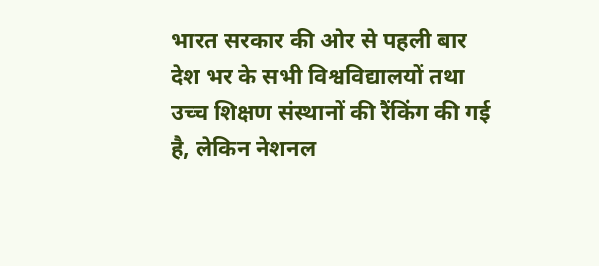भारत सरकार की ओर से पहली बार देश भर के सभी विश्वविद्यालयों तथा उच्च शिक्षण संस्थानों की रैंकिंग की गई है, लेकिन नेशनल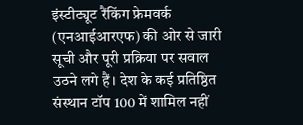इंस्टीट्यूट रैंकिंग फ्रेमवर्क (एनआईआरएफ) की ओर से जारी सूची और पूरी प्रक्रिया पर सवाल उठने लगे हैं। देश के कई प्रतिष्ठित संस्थान टॉप 100 में शामिल नहीं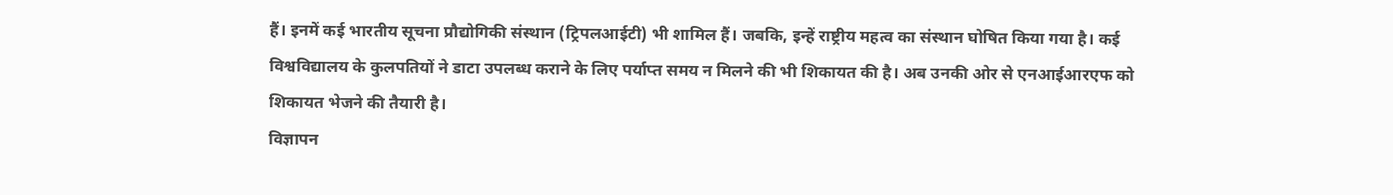हैं। इनमें कई भारतीय सूचना प्रौद्योगिकी संस्थान (ट्रिपलआईटी) भी शामिल हैं। जबकि, इन्हें राष्ट्रीय महत्व का संस्थान घोषित किया गया है। कई विश्वविद्यालय के कुलपतियों ने डाटा उपलब्ध कराने के लिए पर्याप्त समय न मिलने की भी शिकायत की है। अब उनकी ओर से एनआईआरएफ को शिकायत भेजने की तैयारी है।
विज्ञापन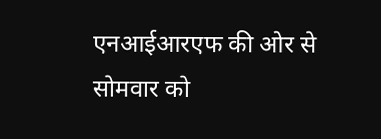एनआईआरएफ की ओर से सोमवार को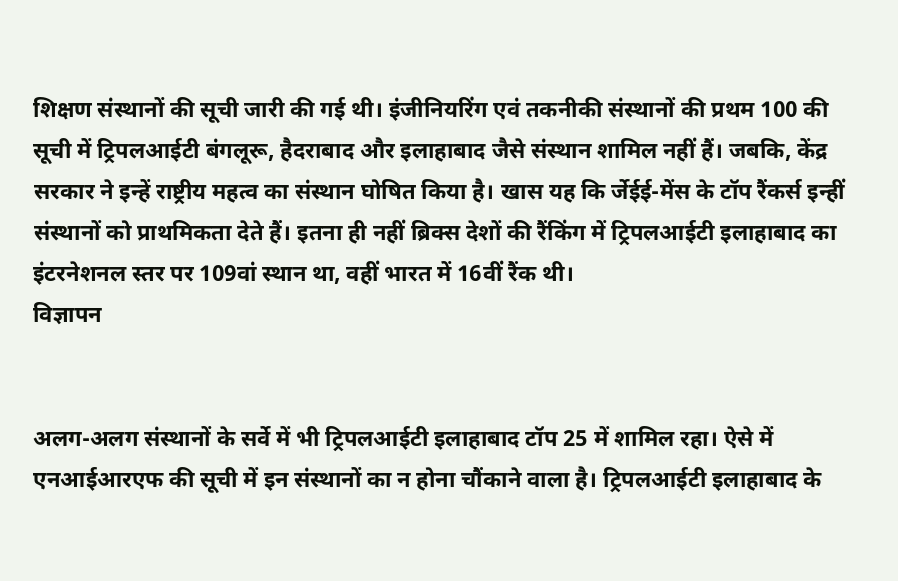शिक्षण संस्थानों की सूची जारी की गई थी। इंजीनियरिंग एवं तकनीकी संस्थानों की प्रथम 100 की सूची में ट्रिपलआईटी बंगलूरू, हैदराबाद और इलाहाबाद जैसे संस्थान शामिल नहीं हैं। जबकि, केंद्र सरकार ने इन्हें राष्ट्रीय महत्व का संस्थान घोषित किया है। खास यह कि र्जेईई-मेंस के टॉप रैंकर्स इन्हीं संस्थानों को प्राथमिकता देते हैं। इतना ही नहीं ब्रिक्स देशों की रैंकिंग में ट्रिपलआईटी इलाहाबाद का इंटरनेशनल स्तर पर 109वां स्थान था, वहीं भारत में 16वीं रैंक थी।
विज्ञापन


अलग-अलग संस्थानों के सर्वे में भी ट्रिपलआईटी इलाहाबाद टॉप 25 में शामिल रहा। ऐसे में एनआईआरएफ की सूची में इन संस्थानों का न होना चौंकाने वाला है। ट्रिपलआईटी इलाहाबाद के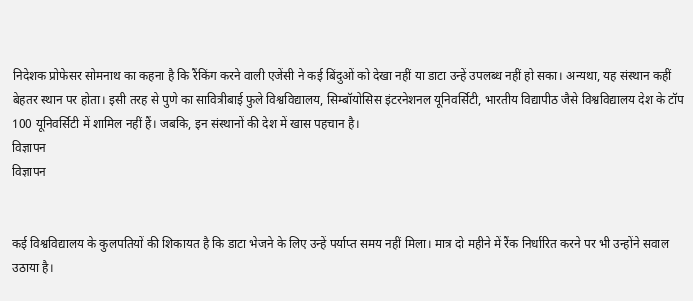निदेशक प्रोफेसर सोमनाथ का कहना है कि रैंकिंग करने वाली एजेंसी ने कई बिंदुओं को देखा नहीं या डाटा उन्हें उपलब्ध नहीं हो सका। अन्यथा, यह संस्थान कहीं बेहतर स्थान पर होता। इसी तरह से पुणे का सावित्रीबाई फुले विश्वविद्यालय, सिम्बॉयोसिस इंटरनेशनल यूनिवर्सिटी, भारतीय विद्यापीठ जैसे विश्वविद्यालय देश के टॉप 100 यूनिवर्सिटी में शामिल नहीं हैं। जबकि, इन संस्थानों की देश में खास पहचान है।
विज्ञापन
विज्ञापन


कई विश्वविद्यालय के कुलपतियों की शिकायत है कि डाटा भेजने के लिए उन्हें पर्याप्त समय नहीं मिला। मात्र दो महीने में रैंक निर्धारित करने पर भी उन्होंने सवाल उठाया है।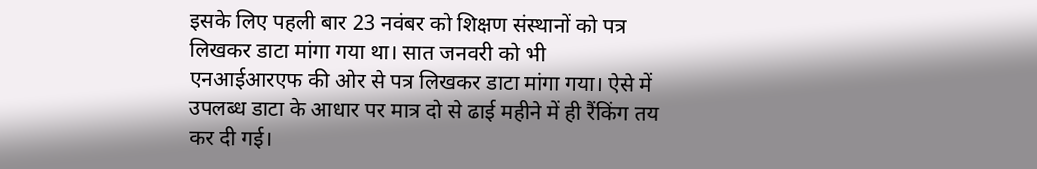इसके लिए पहली बार 23 नवंबर को शिक्षण संस्थानों को पत्र लिखकर डाटा मांगा गया था। सात जनवरी को भी एनआईआरएफ की ओर से पत्र लिखकर डाटा मांगा गया। ऐसे में उपलब्ध डाटा के आधार पर मात्र दो से ढाई महीने में ही रैंकिंग तय कर दी गई।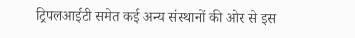ट्रिपलआईटी समेत कई अन्य संस्थानों की ओर से इस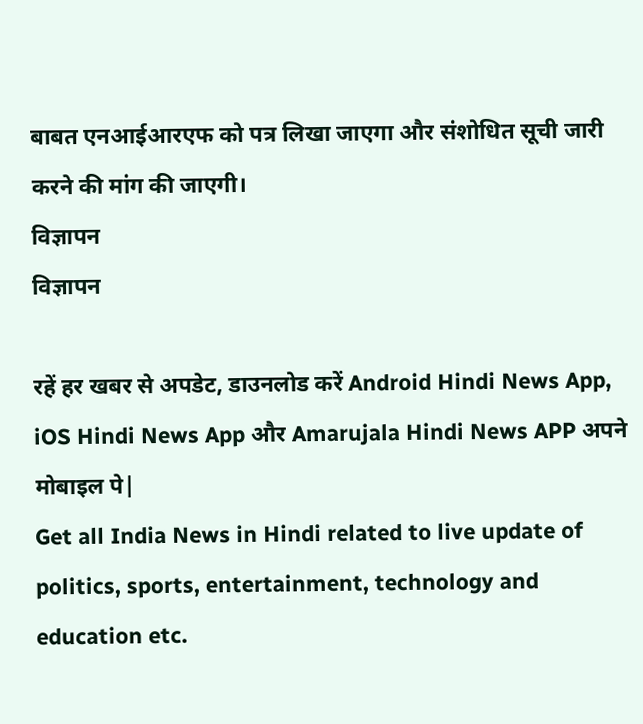बाबत एनआईआरएफ को पत्र लिखा जाएगा और संशोधित सूची जारी करने की मांग की जाएगी।
विज्ञापन
विज्ञापन

रहें हर खबर से अपडेट, डाउनलोड करें Android Hindi News App, iOS Hindi News App और Amarujala Hindi News APP अपने मोबाइल पे|
Get all India News in Hindi related to live update of politics, sports, entertainment, technology and education etc.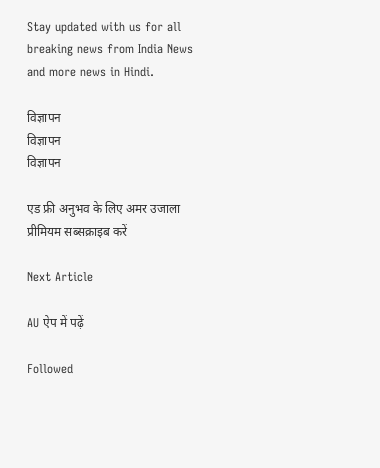Stay updated with us for all breaking news from India News and more news in Hindi.

विज्ञापन
विज्ञापन
विज्ञापन

एड फ्री अनुभव के लिए अमर उजाला प्रीमियम सब्सक्राइब करें

Next Article

AU ऐप में पढ़ें

Followed